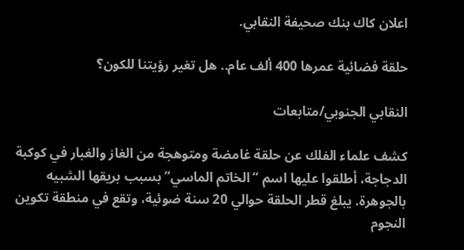اعلان كاك بنك صحيفة النقابي.

حلقة فضائية عمرها 400 ألف عام.. هل تغير رؤيتنا للكون؟

النقابي الجنوبي/متابعات

كشف علماء الفلك عن حلقة غامضة ومتوهجة من الغاز والغبار في كوكبة الدجاجة، أطلقوا عليها اسم “الخاتم الماسي” بسبب بريقها الشبيه بالجوهرة. يبلغ قطر الحلقة حوالي 20 سنة ضوئية، وتقع في منطقة تكوين النجوم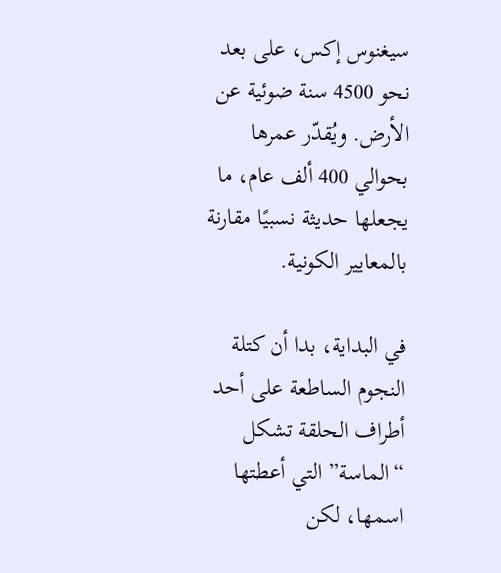سيغنوس إكس، على بعد نحو 4500 سنة ضوئية عن الأرض. ويُقدّر عمرها بحوالي 400 ألف عام، ما يجعلها حديثة نسبيًا مقارنة بالمعايير الكونية.

في البداية، بدا أن كتلة النجوم الساطعة على أحد أطراف الحلقة تشكل “الماسة” التي أعطتها اسمها، لكن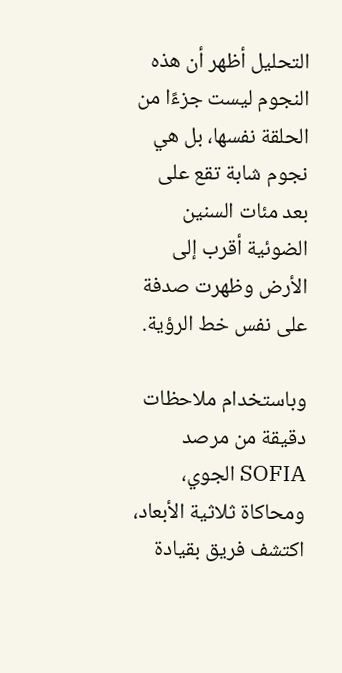التحليل أظهر أن هذه النجوم ليست جزءًا من الحلقة نفسها، بل هي نجوم شابة تقع على بعد مئات السنين الضوئية أقرب إلى الأرض وظهرت صدفة على نفس خط الرؤية.

وباستخدام ملاحظات دقيقة من مرصد SOFIA الجوي، ومحاكاة ثلاثية الأبعاد، اكتشف فريق بقيادة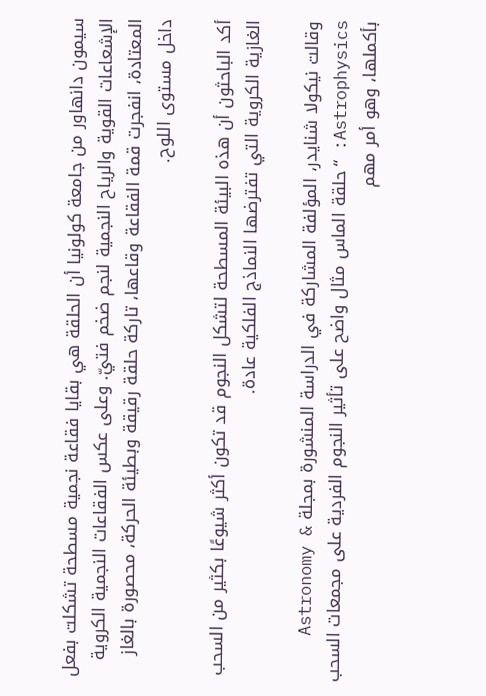سيمون دانهاور من جامعة كولونيا أن الحلقة هي بقايا فقاعة نجمية مسطحة تشكلت بفعل الإشعاعات القوية والرياح النجمية لنجم ضخم فتيّ. وعلى عكس الفقاعات النجمية الكروية المعتادة، انفجرت قمة الفقاعة وقاعها، تاركة حلقة رقيقة وبطيئة الحركة، محصورة بالغاز داخل مستوى اللوح.

أكد الباحثون أن هذه البيئة المسطحة لتشكل النجوم قد تكون أكثر شيوعًا بكثير من السحب الغازية الكروية التي تفترضها النماذج الفلكية عادة.

وقالت نيكولا شنايدر، المؤلفة المشاركة في الدراسة المنشورة بمجلة Astronomy & Astrophysics: “حلقة الماس مثال واضح على تأثير النجوم الفردية على مجمعات السحب بأكملها، وهو أمر مهم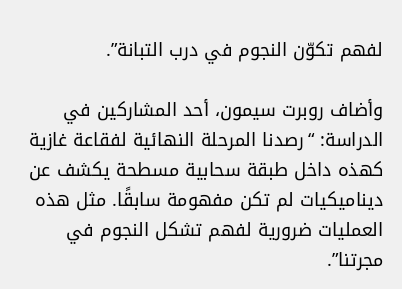لفهم تكوّن النجوم في درب التبانة”.

وأضاف روبرت سيمون، أحد المشاركين في الدراسة: “رصدنا المرحلة النهائية لفقاعة غازية كهذه داخل طبقة سحابية مسطحة يكشف عن ديناميكيات لم تكن مفهومة سابقًا. مثل هذه العمليات ضرورية لفهم تشكل النجوم في مجرتنا”.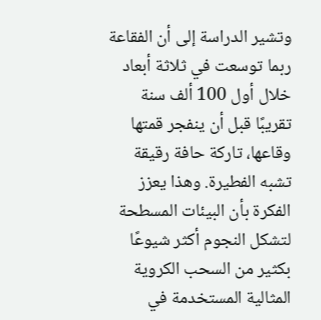وتشير الدراسة إلى أن الفقاعة ربما توسعت في ثلاثة أبعاد خلال أول 100 ألف سنة تقريبًا قبل أن ينفجر قمتها وقاعها، تاركة حافة رقيقة تشبه الفطيرة. وهذا يعزز الفكرة بأن البيئات المسطحة لتشكل النجوم أكثر شيوعًا بكثير من السحب الكروية المثالية المستخدمة في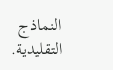النماذج التقليدية.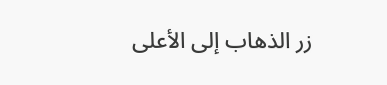زر الذهاب إلى الأعلى